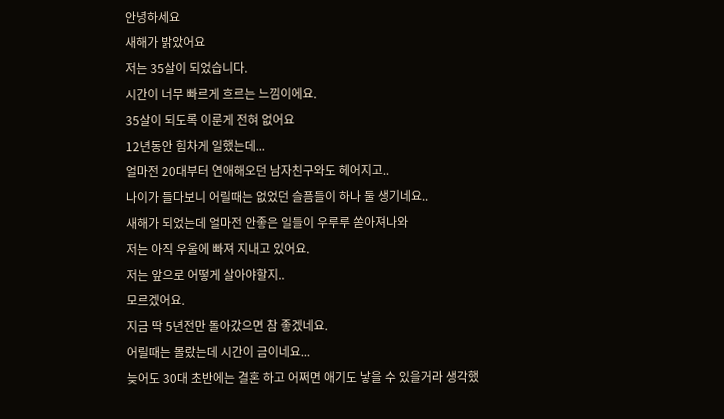안녕하세요
새해가 밝았어요
저는 35살이 되었습니다.
시간이 너무 빠르게 흐르는 느낌이에요.
35살이 되도록 이룬게 전혀 없어요
12년동안 힘차게 일했는데...
얼마전 20대부터 연애해오던 남자친구와도 헤어지고..
나이가 들다보니 어릴때는 없었던 슬픔들이 하나 둘 생기네요..
새해가 되었는데 얼마전 안좋은 일들이 우루루 쏟아져나와
저는 아직 우울에 빠져 지내고 있어요.
저는 앞으로 어떻게 살아야할지..
모르겠어요.
지금 딱 5년전만 돌아갔으면 참 좋겠네요.
어릴때는 몰랐는데 시간이 금이네요...
늦어도 30대 초반에는 결혼 하고 어쩌면 애기도 낳을 수 있을거라 생각했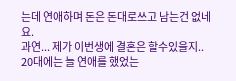는데 연애하며 돈은 돈대로쓰고 남는건 없네요.
과연... 제가 이번생에 결혼은 할수있을지.. 20대에는 늘 연애를 했었는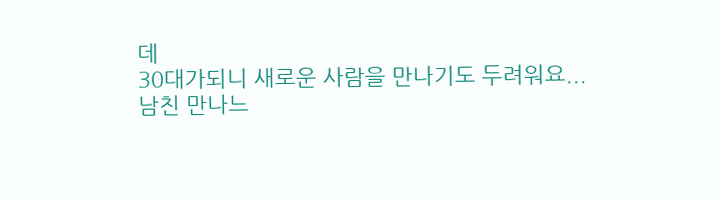데
30대가되니 새로운 사람을 만나기도 두려워요...
남친 만나느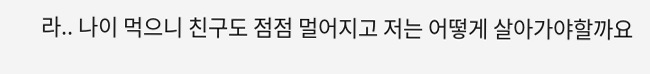라.. 나이 먹으니 친구도 점점 멀어지고 저는 어떻게 살아가야할까요